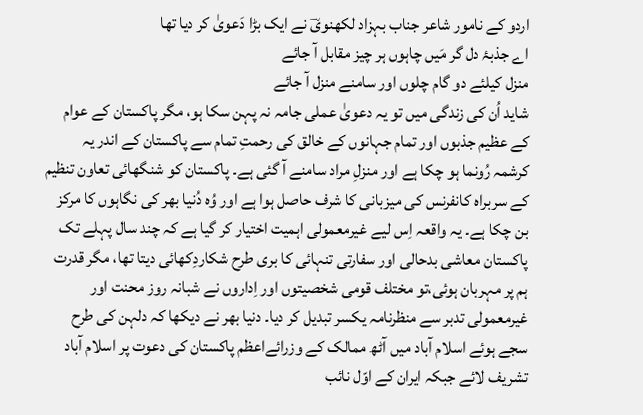اردو کے نامور شاعر جناب بہزاد لکھنویؔ نے ایک بڑا دَعویٰ کر دیا تھا
اے جذبۂ دل گر مَیں چاہوں ہر چیز مقابل آ جائے
منزل کیلئے دو گام چلوں اور سامنے منزل آ جائے
شاید اُن کی زندگی میں تو یہ دعویٰ عملی جامہ نہ پہن سکا ہو، مگر پاکستان کے عوام کے عظیم جذبوں اور تمام جہانوں کے خالق کی رحمتِ تمام سے پاکستان کے اندر یہ کرشمہ رُونما ہو چکا ہے اور منزلِ مراد سامنے آ گئی ہے۔ پاکستان کو شنگھائی تعاون تنظیم کے سربراہ کانفرنس کی میزبانی کا شرف حاصل ہوا ہے اور وُہ دُنیا بھر کی نگاہوں کا مرکز بن چکا ہے۔ یہ واقعہ اِس لیے غیرمعمولی اہمیت اختیار کر گیا ہے کہ چند سال پہلے تک پاکستان معاشی بدحالی اور سفارتی تنہائی کا بری طرح شکاردِکھائی دیتا تھا، مگر قدرت ہم پر مہربان ہوئی،تو مختلف قومی شخصیتوں اور اِداروں نے شبانہ روز محنت اور غیرمعمولی تدبر سے منظرنامہ یکسر تبدیل کر دیا۔ دنیا بھر نے دیکھا کہ دلہن کی طرح سجے ہوئے اسلام آباد میں آٹھ ممالک کے وزرائےاعظم پاکستان کی دعوت پر اسلام آباد تشریف لائے جبکہ ایران کے اوّل نائب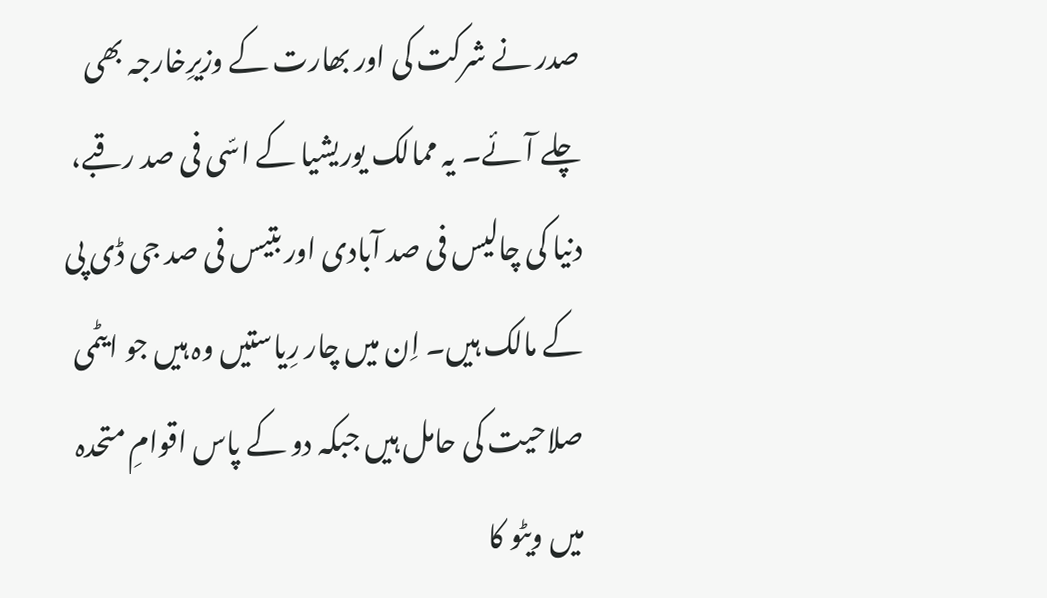صدر نے شرکت کی اور بھارت کے وزیرِخارجہ بھی چلے آئے۔ یہ ممالک یوریشیا کے اسّی فی صد رقبے، دنیا کی چالیس فی صد آبادی اور بتیس فی صد جی ڈی پی کے مالک ہیں۔ اِن میں چار رِیاستیں وہ ہیں جو ایٹمی صلاحیت کی حامل ہیں جبکہ دو کے پاس اقوامِ متحدہ میں ویٹو کا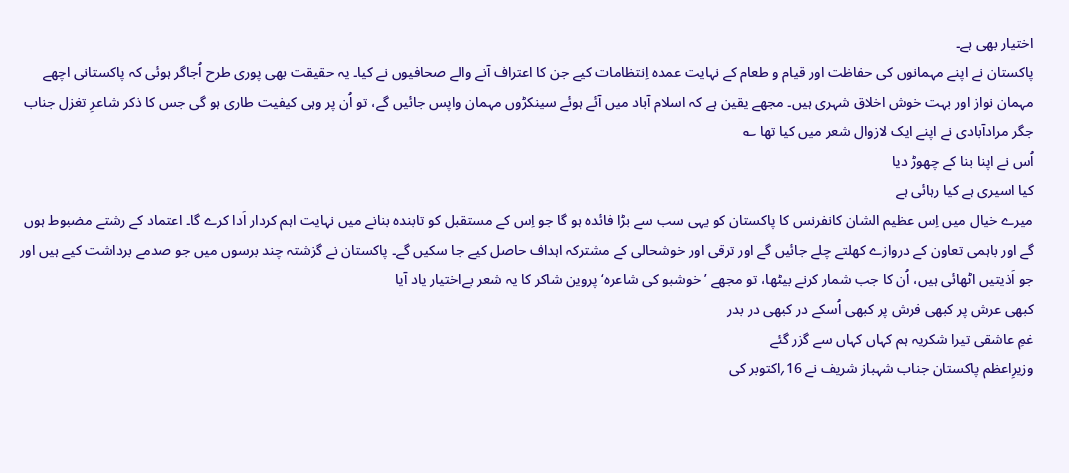اختیار بھی ہے۔
پاکستان نے اپنے مہمانوں کی حفاظت اور قیام و طعام کے نہایت عمدہ اِنتظامات کیے جن کا اعتراف آنے والے صحافیوں نے کیا۔ یہ حقیقت بھی پوری طرح اُجاگر ہوئی کہ پاکستانی اچھے مہمان نواز اور بہت خوش اخلاق شہری ہیں۔ مجھے یقین ہے کہ اسلام آباد میں آئے ہوئے سینکڑوں مہمان واپس جائیں گے، تو اُن پر وہی کیفیت طاری ہو گی جس کا ذکر شاعرِ تغزل جناب جگر مرادآبادی نے اپنے ایک لازوال شعر میں کیا تھا ؎
اُس نے اپنا بنا کے چھوڑ دیا
کیا اسیری ہے کیا رہائی ہے
میرے خیال میں اِس عظیم الشان کانفرنس کا پاکستان کو یہی سب سے بڑا فائدہ ہو گا جو اِس کے مستقبل کو تابندہ بنانے میں نہایت اہم کردار اَدا کرے گا۔ اعتماد کے رشتے مضبوط ہوں گے اور باہمی تعاون کے دروازے کھلتے چلے جائیں گے اور ترقی اور خوشحالی کے مشترکہ اہداف حاصل کیے جا سکیں گے۔ پاکستان نے گزشتہ چند برسوں میں جو صدمے برداشت کیے ہیں اور جو اَذیتیں اٹھائی ہیں، اُن کا جب شمار کرنے بیٹھا، تو مجھے ’خوشبو کی شاعرہ‘ پروین شاکر کا یہ شعر بےاختیار یاد آیا
کبھی عرش پر کبھی فرش پر کبھی اُسکے در کبھی در بدر
غمِ عاشقی تیرا شکریہ ہم کہاں کہاں سے گزر گئے
وزیرِاعظم پاکستان جناب شہباز شریف نے 16؍اکتوبر کی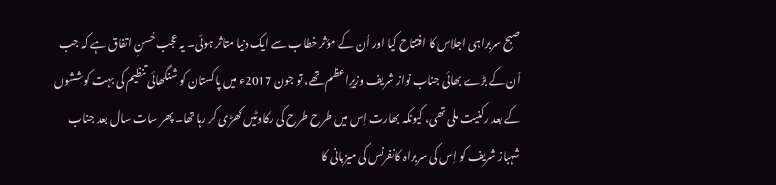صبح سربراہی اجلاس کا افتتاح کیا اور اُن کے مؤثر خطاب سے ایک دنیا متاثر ہوئی۔ یہ عجب حُسنِ اتفاق ہے کہ جب اُن کے بڑے بھائی جناب نواز شریف وزیرِاعظم تھے، تو جون 2017ء میں پاکستان کو شنگھائی تنظیم کی بہت کوششوں کے بعد رکنیت ملی تھی، کیونکہ بھارت اِس میں طرح طرح کی رکاوٹیں کھڑی کر رہا تھا۔ پھر سات سال بعد جناب شہباز شریف کو اِس کی سربراہ کانفرنس کی میزبانی کا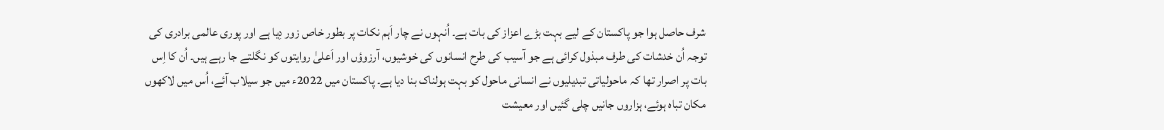شرف حاصل ہوا جو پاکستان کے لیے بہت بڑے اعزاز کی بات ہے۔ اُنہوں نے چار اَہم نکات پر بطور خاص زور دِیا ہے اور پوری عالمی برادری کی توجہ اُن خدشات کی طرف مبذول کرائی ہے جو آسیب کی طرح انسانوں کی خوشیوں، آرزوؤں اور اَعلیٰ روایتوں کو نگلتے جا رہے ہیں۔ اُن کا اِس بات پر اصرار تھا کہ ماحولیاتی تبدیلیوں نے انسانی ماحول کو بہت ہولناک بنا دیا ہے۔ پاکستان میں 2022ء میں جو سیلاب آئے، اُس میں لاکھوں مکان تباہ ہوئے، ہزاروں جانیں چلی گئیں اور معیشت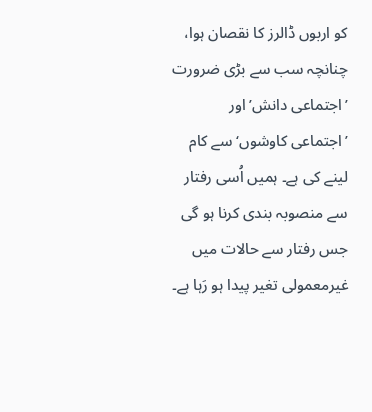کو اربوں ڈالرز کا نقصان ہوا، چنانچہ سب سے بڑی ضرورت ’اجتماعی دانش’ اور ’اجتماعی کاوشوں‘ سے کام لینے کی ہے۔ ہمیں اُسی رفتار سے منصوبہ بندی کرنا ہو گی جس رفتار سے حالات میں غیرمعمولی تغیر پیدا ہو رَہا ہے۔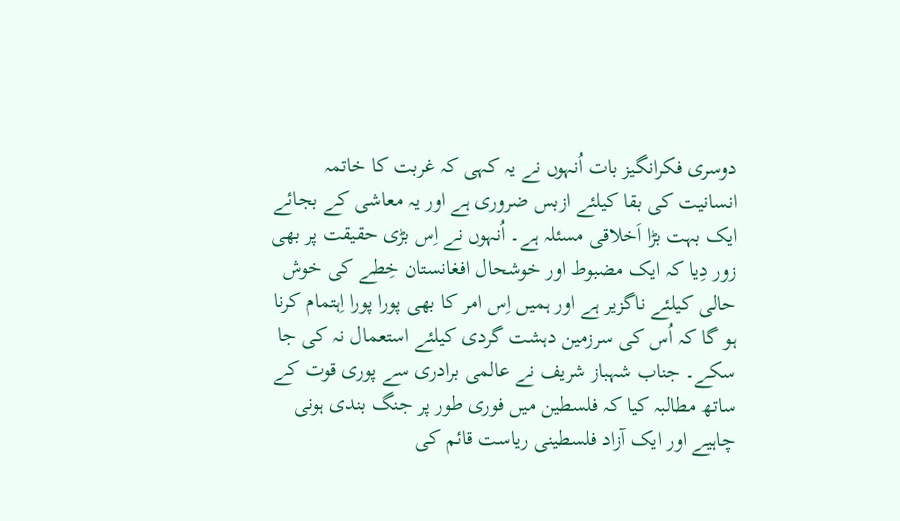دوسری فکرانگیز بات اُنہوں نے یہ کہی کہ غربت کا خاتمہ انسانیت کی بقا کیلئے ازبس ضروری ہے اور یہ معاشی کے بجائے ایک بہت بڑا اَخلاقی مسئلہ ہے۔ اُنہوں نے اِس بڑی حقیقت پر بھی زور دِیا کہ ایک مضبوط اور خوشحال افغانستان خِطے کی خوش حالی کیلئے ناگزیر ہے اور ہمیں اِس امر کا بھی پورا پورا اِہتمام کرنا ہو گا کہ اُس کی سرزمین دہشت گردی کیلئے استعمال نہ کی جا سکے۔ جناب شہباز شریف نے عالمی برادری سے پوری قوت کے ساتھ مطالبہ کیا کہ فلسطین میں فوری طور پر جنگ بندی ہونی چاہیے اور ایک آزاد فلسطینی ریاست قائم کی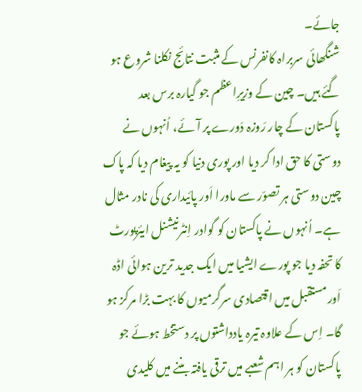جائے۔
شنگھائی سربراہ کانفرنس کے مثبت نتائج نکلنا شروع ہو گئے ہیں۔ چین کے وزیرِاعظم جو گیارہ برس بعد پاکستان کے چار رَوزہ دَورے پر آئے، اُنہوں نے دوستی کا حق ادا کر دیا اور پوری دنیا کو یہ پیغام دیا کہ پاک چین دوستی ہر تصوّر سے ماورا اَور پائیداری کی نادر مثال ہے۔ اُنہوں نے پاکستان کو گوادر اِنٹرنیشنل ایئرپورٹ کا تحفہ دیا جو پورے ایشیا میں ایک جدید ترین ہوائی اڈہ اَور مستقبل میں اقتصادی سرگرمیوں کا بہت بڑا مرکز ہو گا۔ اِس کے علاوہ تیرہ یادداشتوں پر دستخط ہوئے جو پاکستان کو ہر اہم شعبے میں ترقی یافتہ بننے میں کلیدی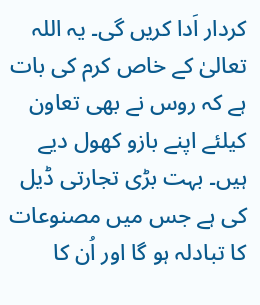کردار اَدا کریں گی۔ یہ اللہ تعالیٰ کے خاص کرم کی بات ہے کہ روس نے بھی تعاون کیلئے اپنے بازو کھول دیے ہیں۔ بہت بڑی تجارتی ڈیل کی ہے جس میں مصنوعات کا تبادلہ ہو گا اور اُن کا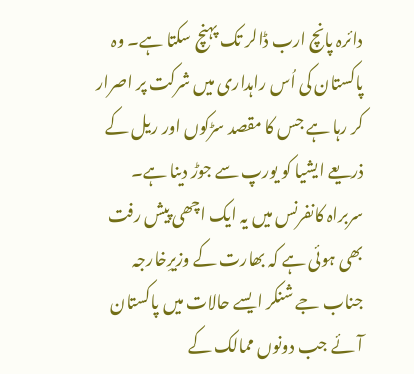دائرہ پانچ ارب ڈالر تک پہنچ سکتا ہے۔ وہ پاکستان کی اُس راہداری میں شرکت پر اصرار کر رہا ہے جس کا مقصد سڑکوں اور ریل کے ذریعے ایشیا کو یورپ سے جوڑ دینا ہے۔ سربراہ کانفرنس میں یہ ایک اچھی پیش رفت بھی ہوئی ہے کہ بھارت کے وزیرِخارجہ جناب جے شنکر ایسے حالات میں پاکستان آئے جب دونوں ممالک کے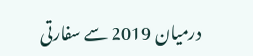درمیان 2019 سے سفارتی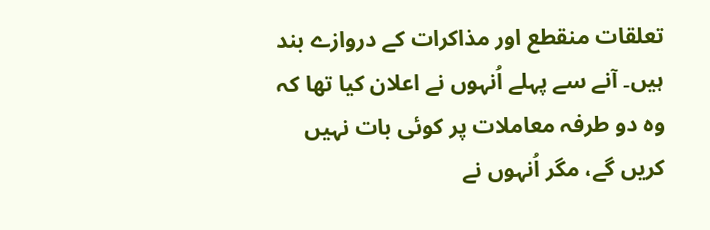تعلقات منقطع اور مذاکرات کے دروازے بند ہیں۔ آنے سے پہلے اُنہوں نے اعلان کیا تھا کہ وہ دو طرفہ معاملات پر کوئی بات نہیں کریں گے، مگر اُنہوں نے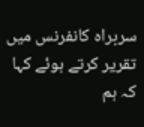سربراہ کانفرنس میں تقریر کرتے ہوئے کہا کہ ہم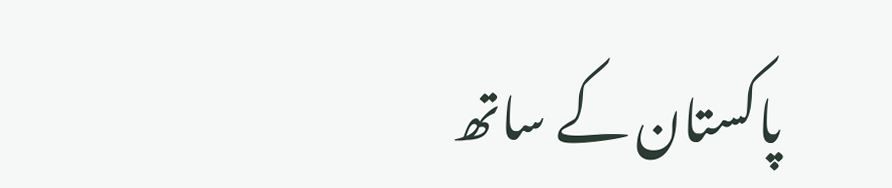پاکستان کے ساتھ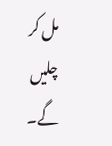مل کر چلیں گے۔